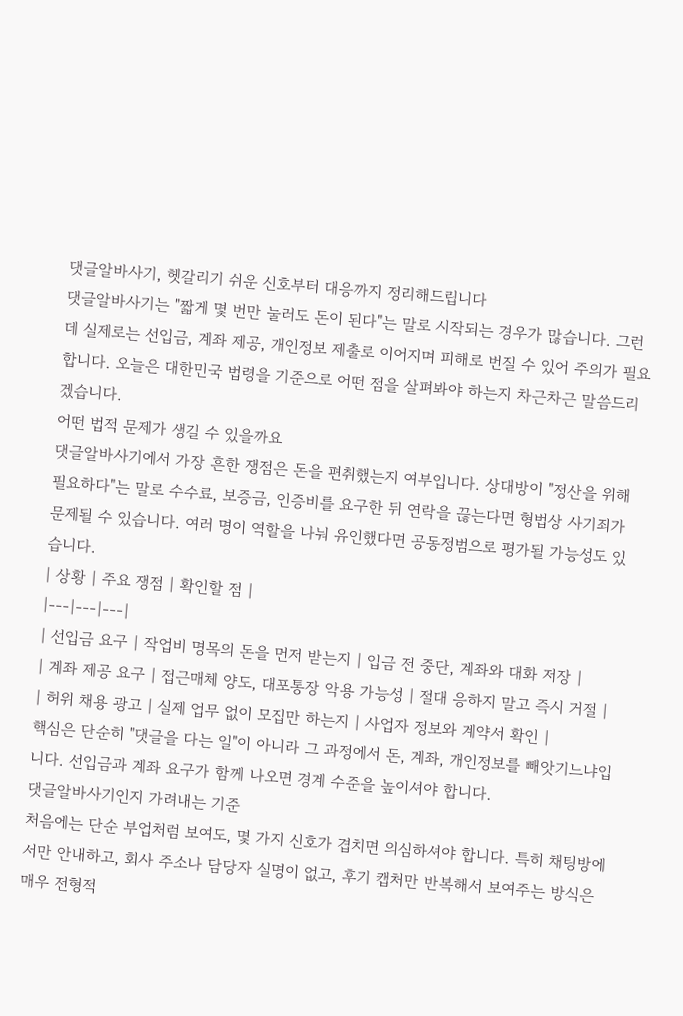댓글알바사기, 헷갈리기 쉬운 신호부터 대응까지 정리해드립니다
댓글알바사기는 "짧게 몇 번만 눌러도 돈이 된다"는 말로 시작되는 경우가 많습니다. 그런데 실제로는 선입금, 계좌 제공, 개인정보 제출로 이어지며 피해로 번질 수 있어 주의가 필요합니다. 오늘은 대한민국 법령을 기준으로 어떤 점을 살펴봐야 하는지 차근차근 말씀드리겠습니다.
어떤 법적 문제가 생길 수 있을까요
댓글알바사기에서 가장 흔한 쟁점은 돈을 편취했는지 여부입니다. 상대방이 "정산을 위해 필요하다"는 말로 수수료, 보증금, 인증비를 요구한 뒤 연락을 끊는다면 형법상 사기죄가 문제될 수 있습니다. 여러 명이 역할을 나눠 유인했다면 공동정범으로 평가될 가능성도 있습니다.
| 상황 | 주요 쟁점 | 확인할 점 |
|---|---|---|
| 선입금 요구 | 작업비 명목의 돈을 먼저 받는지 | 입금 전 중단, 계좌와 대화 저장 |
| 계좌 제공 요구 | 접근매체 양도, 대포통장 악용 가능성 | 절대 응하지 말고 즉시 거절 |
| 허위 채용 광고 | 실제 업무 없이 모집만 하는지 | 사업자 정보와 계약서 확인 |
핵심은 단순히 "댓글을 다는 일"이 아니라 그 과정에서 돈, 계좌, 개인정보를 빼앗기느냐입니다. 선입금과 계좌 요구가 함께 나오면 경계 수준을 높이셔야 합니다.
댓글알바사기인지 가려내는 기준
처음에는 단순 부업처럼 보여도, 몇 가지 신호가 겹치면 의심하셔야 합니다. 특히 채팅방에서만 안내하고, 회사 주소나 담당자 실명이 없고, 후기 캡처만 반복해서 보여주는 방식은 매우 전형적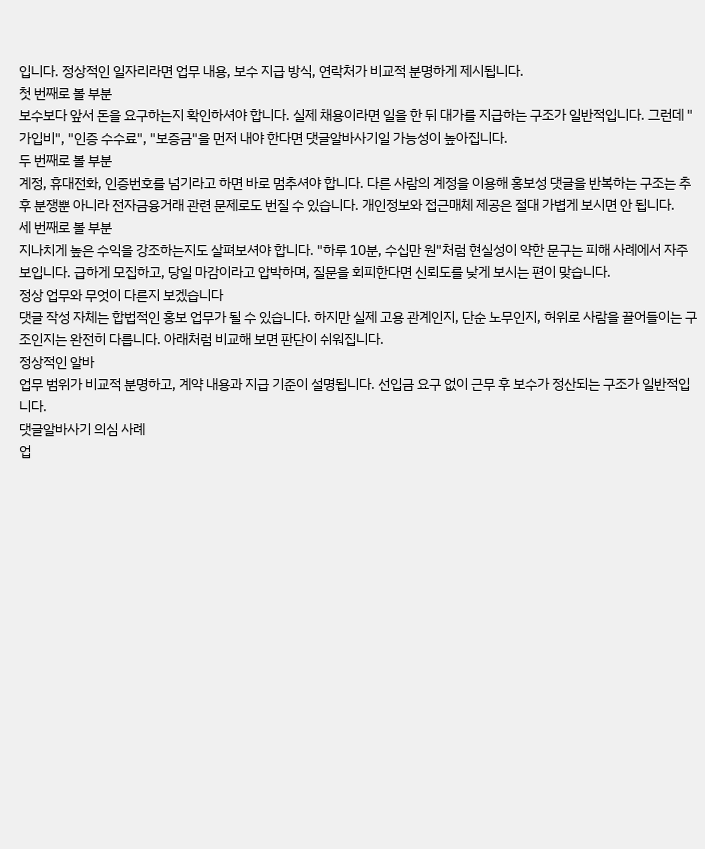입니다. 정상적인 일자리라면 업무 내용, 보수 지급 방식, 연락처가 비교적 분명하게 제시됩니다.
첫 번째로 볼 부분
보수보다 앞서 돈을 요구하는지 확인하셔야 합니다. 실제 채용이라면 일을 한 뒤 대가를 지급하는 구조가 일반적입니다. 그런데 "가입비", "인증 수수료", "보증금"을 먼저 내야 한다면 댓글알바사기일 가능성이 높아집니다.
두 번째로 볼 부분
계정, 휴대전화, 인증번호를 넘기라고 하면 바로 멈추셔야 합니다. 다른 사람의 계정을 이용해 홍보성 댓글을 반복하는 구조는 추후 분쟁뿐 아니라 전자금융거래 관련 문제로도 번질 수 있습니다. 개인정보와 접근매체 제공은 절대 가볍게 보시면 안 됩니다.
세 번째로 볼 부분
지나치게 높은 수익을 강조하는지도 살펴보셔야 합니다. "하루 10분, 수십만 원"처럼 현실성이 약한 문구는 피해 사례에서 자주 보입니다. 급하게 모집하고, 당일 마감이라고 압박하며, 질문을 회피한다면 신뢰도를 낮게 보시는 편이 맞습니다.
정상 업무와 무엇이 다른지 보겠습니다
댓글 작성 자체는 합법적인 홍보 업무가 될 수 있습니다. 하지만 실제 고용 관계인지, 단순 노무인지, 허위로 사람을 끌어들이는 구조인지는 완전히 다릅니다. 아래처럼 비교해 보면 판단이 쉬워집니다.
정상적인 알바
업무 범위가 비교적 분명하고, 계약 내용과 지급 기준이 설명됩니다. 선입금 요구 없이 근무 후 보수가 정산되는 구조가 일반적입니다.
댓글알바사기 의심 사례
업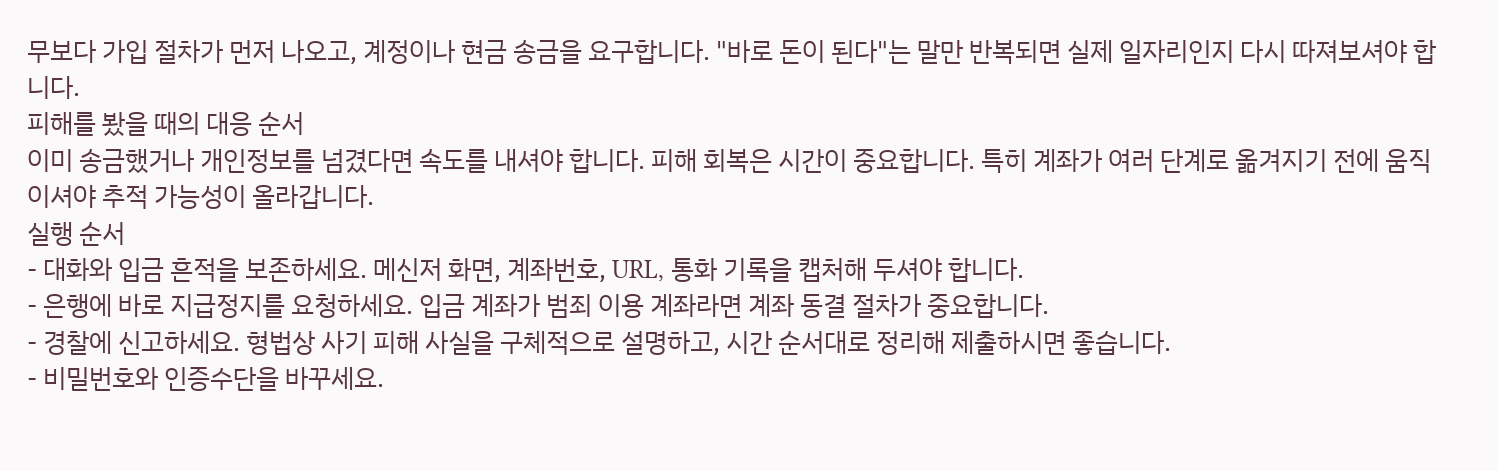무보다 가입 절차가 먼저 나오고, 계정이나 현금 송금을 요구합니다. "바로 돈이 된다"는 말만 반복되면 실제 일자리인지 다시 따져보셔야 합니다.
피해를 봤을 때의 대응 순서
이미 송금했거나 개인정보를 넘겼다면 속도를 내셔야 합니다. 피해 회복은 시간이 중요합니다. 특히 계좌가 여러 단계로 옮겨지기 전에 움직이셔야 추적 가능성이 올라갑니다.
실행 순서
- 대화와 입금 흔적을 보존하세요. 메신저 화면, 계좌번호, URL, 통화 기록을 캡처해 두셔야 합니다.
- 은행에 바로 지급정지를 요청하세요. 입금 계좌가 범죄 이용 계좌라면 계좌 동결 절차가 중요합니다.
- 경찰에 신고하세요. 형법상 사기 피해 사실을 구체적으로 설명하고, 시간 순서대로 정리해 제출하시면 좋습니다.
- 비밀번호와 인증수단을 바꾸세요.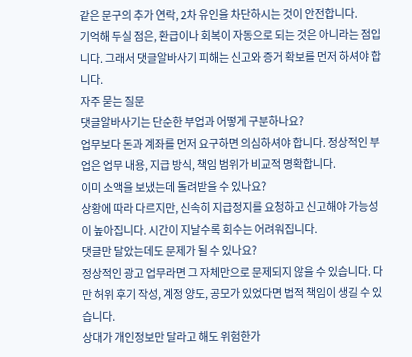같은 문구의 추가 연락, 2차 유인을 차단하시는 것이 안전합니다.
기억해 두실 점은, 환급이나 회복이 자동으로 되는 것은 아니라는 점입니다. 그래서 댓글알바사기 피해는 신고와 증거 확보를 먼저 하셔야 합니다.
자주 묻는 질문
댓글알바사기는 단순한 부업과 어떻게 구분하나요?
업무보다 돈과 계좌를 먼저 요구하면 의심하셔야 합니다. 정상적인 부업은 업무 내용, 지급 방식, 책임 범위가 비교적 명확합니다.
이미 소액을 보냈는데 돌려받을 수 있나요?
상황에 따라 다르지만, 신속히 지급정지를 요청하고 신고해야 가능성이 높아집니다. 시간이 지날수록 회수는 어려워집니다.
댓글만 달았는데도 문제가 될 수 있나요?
정상적인 광고 업무라면 그 자체만으로 문제되지 않을 수 있습니다. 다만 허위 후기 작성, 계정 양도, 공모가 있었다면 법적 책임이 생길 수 있습니다.
상대가 개인정보만 달라고 해도 위험한가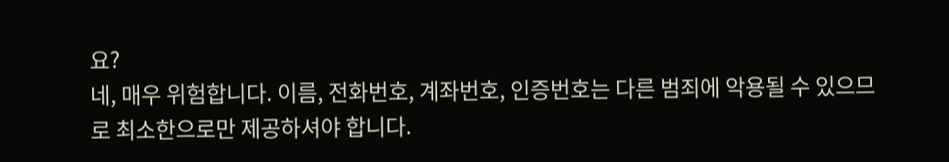요?
네, 매우 위험합니다. 이름, 전화번호, 계좌번호, 인증번호는 다른 범죄에 악용될 수 있으므로 최소한으로만 제공하셔야 합니다.